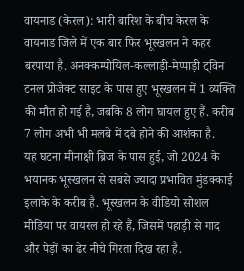वायनाड (केरल): भारी बारिश के बीच केरल के वायनाड जिले में एक बार फिर भूस्खलन ने कहर बरपाया है. अनक्कम्पोयिल-कल्लाड़ी-मेप्पाड़ी ट्विन टनल प्रोजेक्ट साइट के पास हुए भूस्खलन में 1 व्यक्ति की मौत हो गई है, जबकि 8 लोग घायल हुए हैं. करीब 7 लोग अभी भी मलबे में दबे होने की आशंका है.
यह घटना मीनाक्षी ब्रिज के पास हुई, जो 2024 के भयानक भूस्खलन से सबसे ज्यादा प्रभावित मुंडक्काई इलाके के करीब है. भूस्खलन के वीडियो सोशल मीडिया पर वायरल हो रहे हैं, जिसमें पहाड़ी से गाद और पेड़ों का ढेर नीचे गिरता दिख रहा है.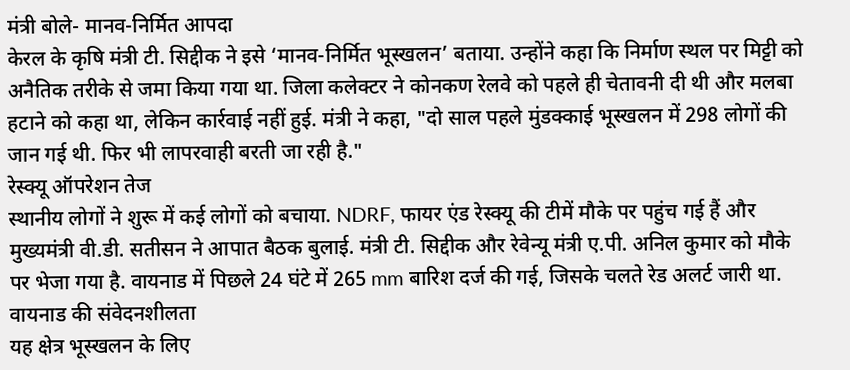मंत्री बोले- मानव-निर्मित आपदा
केरल के कृषि मंत्री टी. सिद्दीक ने इसे ‘मानव-निर्मित भूस्खलन’ बताया. उन्होंने कहा कि निर्माण स्थल पर मिट्टी को अनैतिक तरीके से जमा किया गया था. जिला कलेक्टर ने कोनकण रेलवे को पहले ही चेतावनी दी थी और मलबा हटाने को कहा था, लेकिन कार्रवाई नहीं हुई. मंत्री ने कहा, "दो साल पहले मुंडक्काई भूस्खलन में 298 लोगों की जान गई थी. फिर भी लापरवाही बरती जा रही है."
रेस्क्यू ऑपरेशन तेज
स्थानीय लोगों ने शुरू में कई लोगों को बचाया. NDRF, फायर एंड रेस्क्यू की टीमें मौके पर पहुंच गई हैं और मुख्यमंत्री वी.डी. सतीसन ने आपात बैठक बुलाई. मंत्री टी. सिद्दीक और रेवेन्यू मंत्री ए.पी. अनिल कुमार को मौके पर भेजा गया है. वायनाड में पिछले 24 घंटे में 265 mm बारिश दर्ज की गई, जिसके चलते रेड अलर्ट जारी था.
वायनाड की संवेदनशीलता
यह क्षेत्र भूस्खलन के लिए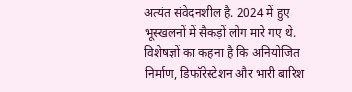अत्यंत संवेदनशील है. 2024 में हुए भूस्खलनों में सैकड़ों लोग मारे गए थे. विशेषज्ञों का कहना है कि अनियोजित निर्माण, डिफॉरेस्टेशन और भारी बारिश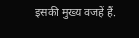इसकी मुख्य वजहें हैं.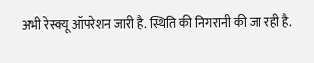अभी रेस्क्यू ऑपरेशन जारी है. स्थिति की निगरानी की जा रही है.